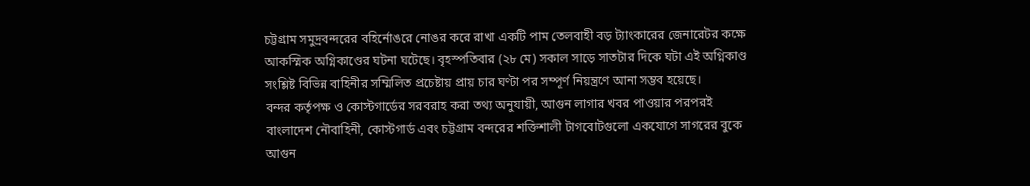চট্টগ্রাম সমুদ্রবন্দরের বহির্নোঙরে নোঙর করে রাখা একটি পাম তেলবাহী বড় ট্যাংকারের জেনারেটর কক্ষে আকস্মিক অগ্নিকাণ্ডের ঘটনা ঘটেছে। বৃহস্পতিবার (২৮ মে) সকাল সাড়ে সাতটার দিকে ঘটা এই অগ্নিকাণ্ড সংশ্লিষ্ট বিভিন্ন বাহিনীর সম্মিলিত প্রচেষ্টায় প্রায় চার ঘণ্টা পর সম্পূর্ণ নিয়ন্ত্রণে আনা সম্ভব হয়েছে।
বন্দর কর্তৃপক্ষ ও কোস্টগার্ডের সরবরাহ করা তথ্য অনুযায়ী, আগুন লাগার খবর পাওয়ার পরপরই বাংলাদেশ নৌবাহিনী, কোস্টগার্ড এবং চট্টগ্রাম বন্দরের শক্তিশালী টাগবোটগুলো একযোগে সাগরের বুকে আগুন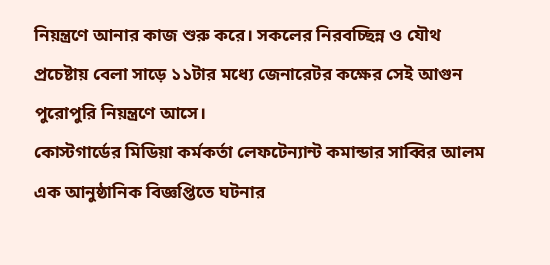নিয়ন্ত্রণে আনার কাজ শুরু করে। সকলের নিরবচ্ছিন্ন ও যৌথ প্রচেষ্টায় বেলা সাড়ে ১১টার মধ্যে জেনারেটর কক্ষের সেই আগুন পুরোপুরি নিয়ন্ত্রণে আসে।
কোস্টগার্ডের মিডিয়া কর্মকর্তা লেফটেন্যান্ট কমান্ডার সাব্বির আলম এক আনুষ্ঠানিক বিজ্ঞপ্তিতে ঘটনার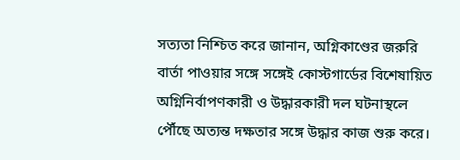সত্যতা নিশ্চিত করে জানান, অগ্নিকাণ্ডের জরুরি বার্তা পাওয়ার সঙ্গে সঙ্গেই কোস্টগার্ডের বিশেষায়িত অগ্নিনির্বাপণকারী ও উদ্ধারকারী দল ঘটনাস্থলে পৌঁছে অত্যন্ত দক্ষতার সঙ্গে উদ্ধার কাজ শুরু করে।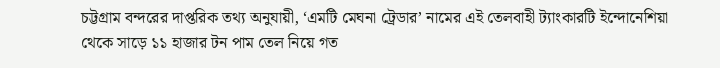চট্টগ্রাম বন্দরের দাপ্তরিক তথ্য অনুযায়ী, ‘এমটি মেঘনা ট্রেডার’ নামের এই তেলবাহী ট্যাংকারটি ইন্দোনেশিয়া থেকে সাড়ে ১১ হাজার টন পাম তেল নিয়ে গত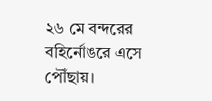২৬ মে বন্দরের বহির্নোঙরে এসে পৌঁছায়।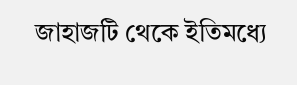জাহাজটি থেকে ইতিমধ্যে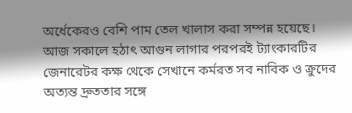অর্ধেকেরও বেশি পাম তেল খালাস করা সম্পন্ন হয়েছে।
আজ সকালে হঠাৎ আগুন লাগার পরপরই ট্যাংকারটির জেনারেটর কক্ষ থেকে সেখানে কর্মরত সব নাবিক ও ক্রুদের অত্যন্ত দ্রুততার সঙ্গে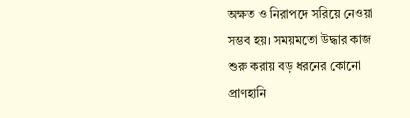অক্ষত ও নিরাপদে সরিয়ে নেওয়া সম্ভব হয়। সময়মতো উদ্ধার কাজ শুরু করায় বড় ধরনের কোনো প্রাণহানি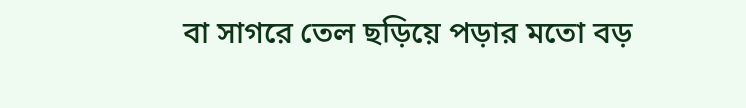বা সাগরে তেল ছড়িয়ে পড়ার মতো বড়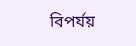বিপর্যয়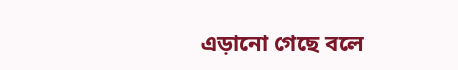এড়ানো গেছে বলে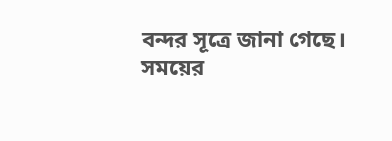বন্দর সূত্রে জানা গেছে।
সময়ের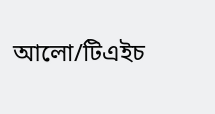আলো/টিএইচ